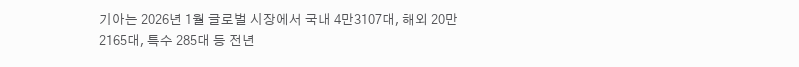기아는 2026년 1월 글로벌 시장에서 국내 4만3107대, 해외 20만2165대, 특수 285대 등 전년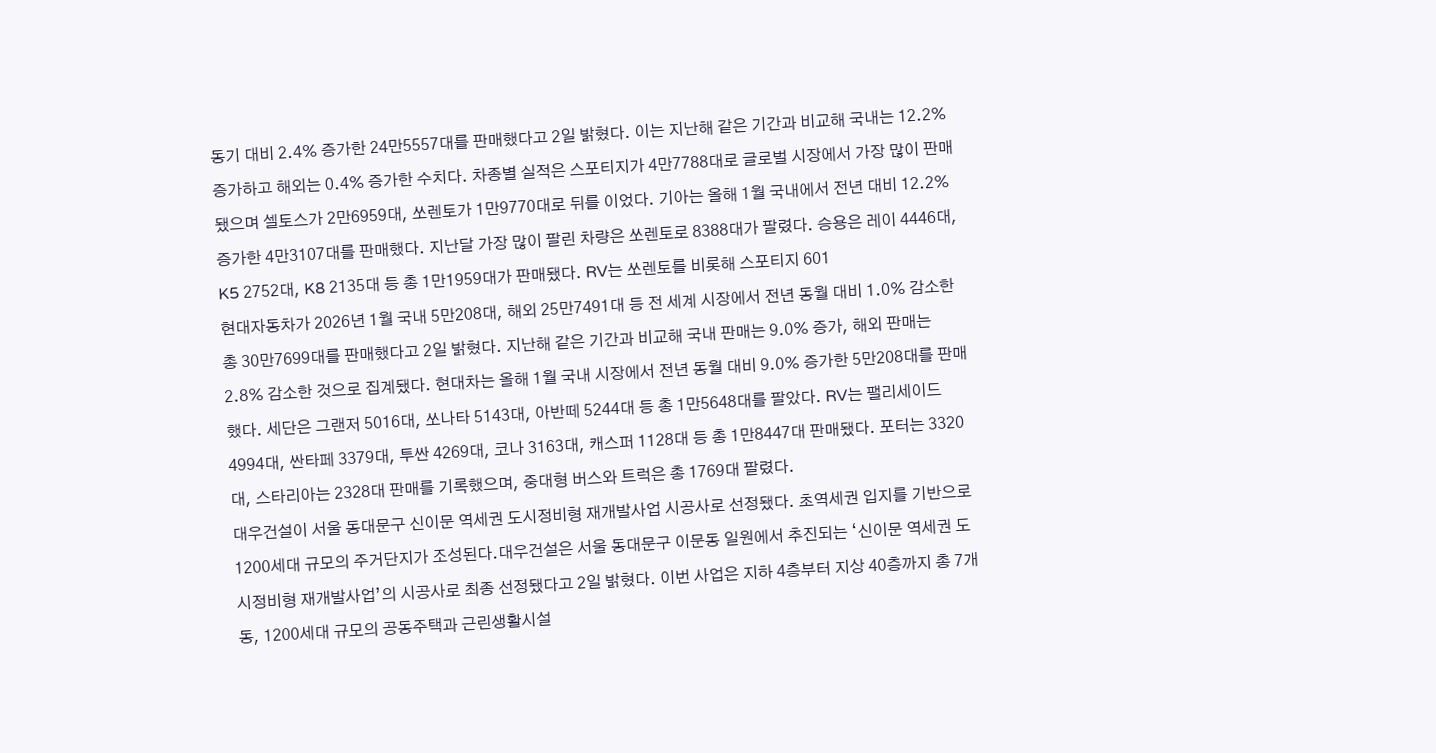동기 대비 2.4% 증가한 24만5557대를 판매했다고 2일 밝혔다. 이는 지난해 같은 기간과 비교해 국내는 12.2% 증가하고 해외는 0.4% 증가한 수치다. 차종별 실적은 스포티지가 4만7788대로 글로벌 시장에서 가장 많이 판매됐으며 셀토스가 2만6959대, 쏘렌토가 1만9770대로 뒤를 이었다. 기아는 올해 1월 국내에서 전년 대비 12.2% 증가한 4만3107대를 판매했다. 지난달 가장 많이 팔린 차량은 쏘렌토로 8388대가 팔렸다. 승용은 레이 4446대, K5 2752대, K8 2135대 등 총 1만1959대가 판매됐다. RV는 쏘렌토를 비롯해 스포티지 601
현대자동차가 2026년 1월 국내 5만208대, 해외 25만7491대 등 전 세계 시장에서 전년 동월 대비 1.0% 감소한 총 30만7699대를 판매했다고 2일 밝혔다. 지난해 같은 기간과 비교해 국내 판매는 9.0% 증가, 해외 판매는 2.8% 감소한 것으로 집계됐다. 현대차는 올해 1월 국내 시장에서 전년 동월 대비 9.0% 증가한 5만208대를 판매했다. 세단은 그랜저 5016대, 쏘나타 5143대, 아반떼 5244대 등 총 1만5648대를 팔았다. RV는 팰리세이드 4994대, 싼타페 3379대, 투싼 4269대, 코나 3163대, 캐스퍼 1128대 등 총 1만8447대 판매됐다. 포터는 3320대, 스타리아는 2328대 판매를 기록했으며, 중대형 버스와 트럭은 총 1769대 팔렸다.
대우건설이 서울 동대문구 신이문 역세권 도시정비형 재개발사업 시공사로 선정됐다. 초역세권 입지를 기반으로 1200세대 규모의 주거단지가 조성된다.대우건설은 서울 동대문구 이문동 일원에서 추진되는 ‘신이문 역세권 도시정비형 재개발사업’의 시공사로 최종 선정됐다고 2일 밝혔다. 이번 사업은 지하 4층부터 지상 40층까지 총 7개 동, 1200세대 규모의 공동주택과 근린생활시설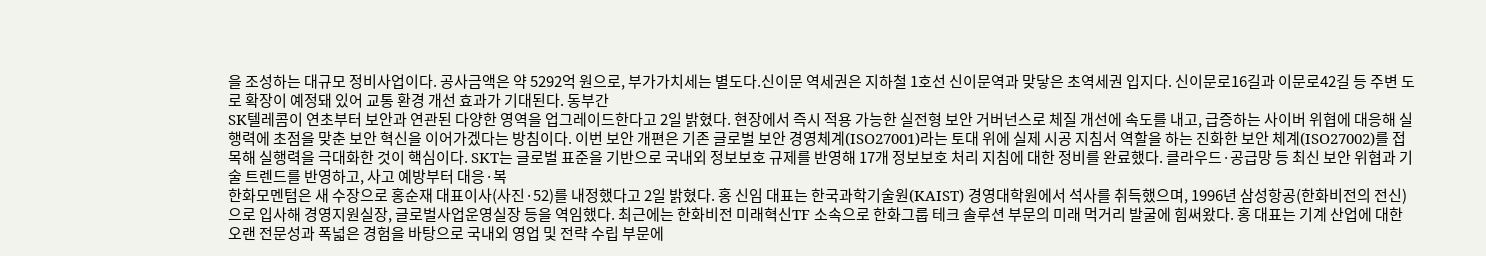을 조성하는 대규모 정비사업이다. 공사금액은 약 5292억 원으로, 부가가치세는 별도다.신이문 역세권은 지하철 1호선 신이문역과 맞닿은 초역세권 입지다. 신이문로16길과 이문로42길 등 주변 도로 확장이 예정돼 있어 교통 환경 개선 효과가 기대된다. 동부간
SK텔레콤이 연초부터 보안과 연관된 다양한 영역을 업그레이드한다고 2일 밝혔다. 현장에서 즉시 적용 가능한 실전형 보안 거버넌스로 체질 개선에 속도를 내고, 급증하는 사이버 위협에 대응해 실행력에 초점을 맞춘 보안 혁신을 이어가겠다는 방침이다. 이번 보안 개편은 기존 글로벌 보안 경영체계(ISO27001)라는 토대 위에 실제 시공 지침서 역할을 하는 진화한 보안 체계(ISO27002)를 접목해 실행력을 극대화한 것이 핵심이다. SKT는 글로벌 표준을 기반으로 국내외 정보보호 규제를 반영해 17개 정보보호 처리 지침에 대한 정비를 완료했다. 클라우드·공급망 등 최신 보안 위협과 기술 트렌드를 반영하고, 사고 예방부터 대응·복
한화모멘텀은 새 수장으로 홍순재 대표이사(사진·52)를 내정했다고 2일 밝혔다. 홍 신임 대표는 한국과학기술원(KAIST) 경영대학원에서 석사를 취득했으며, 1996년 삼성항공(한화비전의 전신)으로 입사해 경영지원실장, 글로벌사업운영실장 등을 역임했다. 최근에는 한화비전 미래혁신TF 소속으로 한화그룹 테크 솔루션 부문의 미래 먹거리 발굴에 힘써왔다. 홍 대표는 기계 산업에 대한 오랜 전문성과 폭넓은 경험을 바탕으로 국내외 영업 및 전략 수립 부문에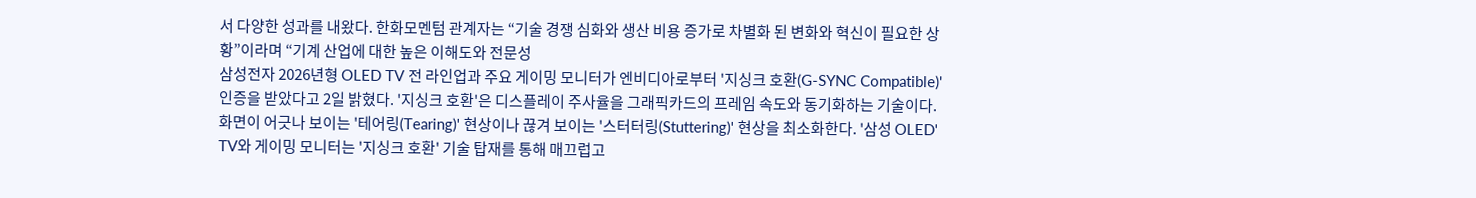서 다양한 성과를 내왔다. 한화모멘텀 관계자는 “기술 경쟁 심화와 생산 비용 증가로 차별화 된 변화와 혁신이 필요한 상황”이라며 “기계 산업에 대한 높은 이해도와 전문성
삼성전자 2026년형 OLED TV 전 라인업과 주요 게이밍 모니터가 엔비디아로부터 '지싱크 호환(G-SYNC Compatible)' 인증을 받았다고 2일 밝혔다. '지싱크 호환'은 디스플레이 주사율을 그래픽카드의 프레임 속도와 동기화하는 기술이다. 화면이 어긋나 보이는 '테어링(Tearing)' 현상이나 끊겨 보이는 '스터터링(Stuttering)' 현상을 최소화한다. '삼성 OLED' TV와 게이밍 모니터는 '지싱크 호환' 기술 탑재를 통해 매끄럽고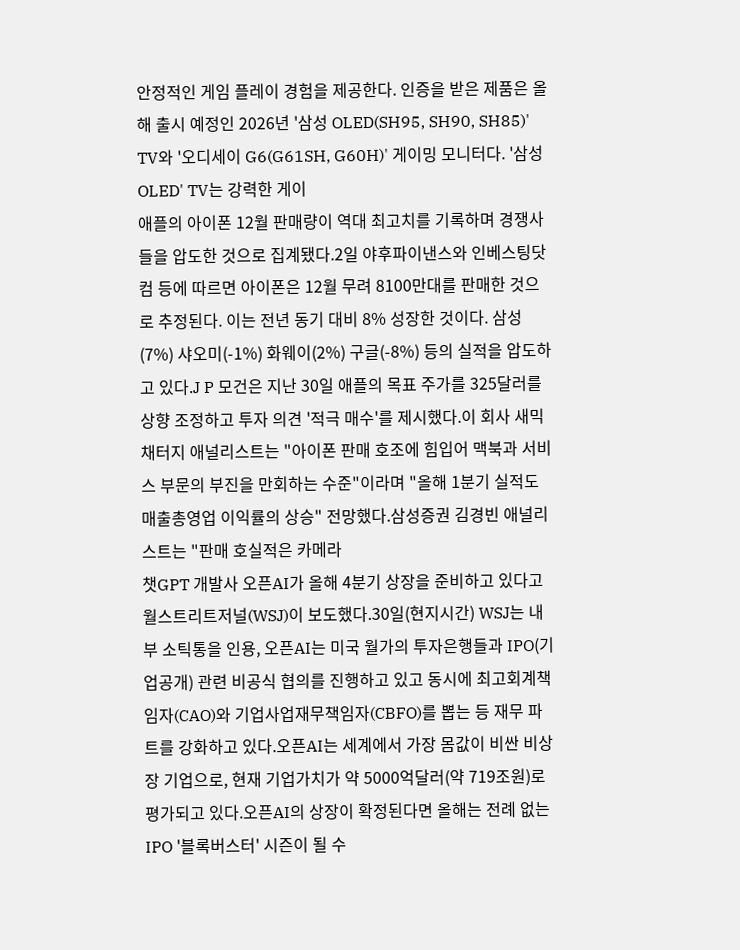안정적인 게임 플레이 경험을 제공한다. 인증을 받은 제품은 올해 출시 예정인 2026년 '삼성 OLED(SH95, SH90, SH85)' TV와 '오디세이 G6(G61SH, G60H)' 게이밍 모니터다. '삼성 OLED' TV는 강력한 게이
애플의 아이폰 12월 판매량이 역대 최고치를 기록하며 경쟁사들을 압도한 것으로 집계됐다.2일 야후파이낸스와 인베스팅닷컴 등에 따르면 아이폰은 12월 무려 8100만대를 판매한 것으로 추정된다. 이는 전년 동기 대비 8% 성장한 것이다. 삼성(7%) 샤오미(-1%) 화웨이(2%) 구글(-8%) 등의 실적을 압도하고 있다.J P 모건은 지난 30일 애플의 목표 주가를 325달러를 상향 조정하고 투자 의견 '적극 매수'를 제시했다.이 회사 새믹 채터지 애널리스트는 "아이폰 판매 호조에 힘입어 맥북과 서비스 부문의 부진을 만회하는 수준"이라며 "올해 1분기 실적도 매출총영업 이익률의 상승" 전망했다.삼성증권 김경빈 애널리스트는 "판매 호실적은 카메라
챗GPT 개발사 오픈AI가 올해 4분기 상장을 준비하고 있다고 월스트리트저널(WSJ)이 보도했다.30일(현지시간) WSJ는 내부 소틱통을 인용, 오픈AI는 미국 월가의 투자은행들과 IPO(기업공개) 관련 비공식 협의를 진행하고 있고 동시에 최고회계책임자(CAO)와 기업사업재무책임자(CBFO)를 뽑는 등 재무 파트를 강화하고 있다.오픈AI는 세계에서 가장 몸값이 비싼 비상장 기업으로, 현재 기업가치가 약 5000억달러(약 719조원)로 평가되고 있다.오픈AI의 상장이 확정된다면 올해는 전례 없는 IPO '블록버스터' 시즌이 될 수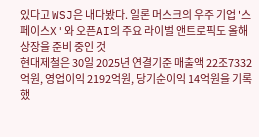있다고 WSJ은 내다봤다. 일론 머스크의 우주 기업 '스페이스X'와 오픈AI의 주요 라이벌 앤트로픽도 올해 상장을 준비 중인 것
현대제철은 30일 2025년 연결기준 매출액 22조7332억원, 영업이익 2192억원, 당기순이익 14억원을 기록했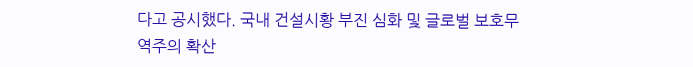다고 공시했다. 국내 건설시황 부진 심화 및 글로벌 보호무역주의 확산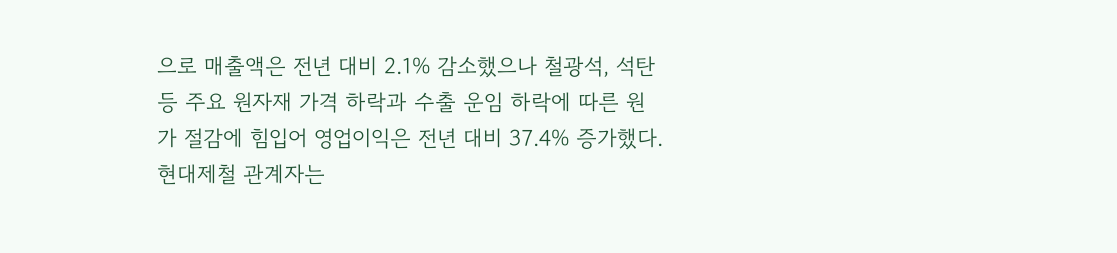으로 매출액은 전년 대비 2.1% 감소했으나 철광석, 석탄 등 주요 원자재 가격 하락과 수출 운임 하락에 따른 원가 절감에 힘입어 영업이익은 전년 대비 37.4% 증가했다. 현대제철 관계자는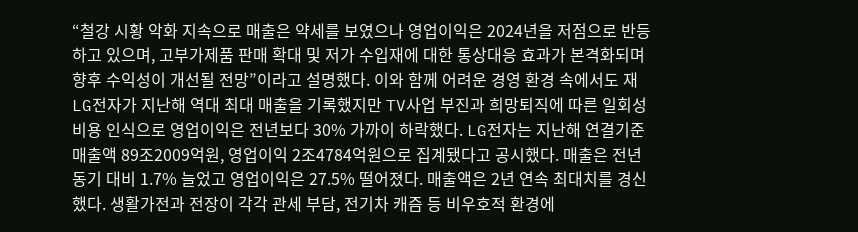“철강 시황 악화 지속으로 매출은 약세를 보였으나 영업이익은 2024년을 저점으로 반등하고 있으며, 고부가제품 판매 확대 및 저가 수입재에 대한 통상대응 효과가 본격화되며 향후 수익성이 개선될 전망”이라고 설명했다. 이와 함께 어려운 경영 환경 속에서도 재
LG전자가 지난해 역대 최대 매출을 기록했지만 TV사업 부진과 희망퇴직에 따른 일회성 비용 인식으로 영업이익은 전년보다 30% 가까이 하락했다. LG전자는 지난해 연결기준 매출액 89조2009억원, 영업이익 2조4784억원으로 집계됐다고 공시했다. 매출은 전년 동기 대비 1.7% 늘었고 영업이익은 27.5% 떨어졌다. 매출액은 2년 연속 최대치를 경신했다. 생활가전과 전장이 각각 관세 부담, 전기차 캐즘 등 비우호적 환경에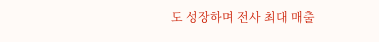도 성장하며 전사 최대 매출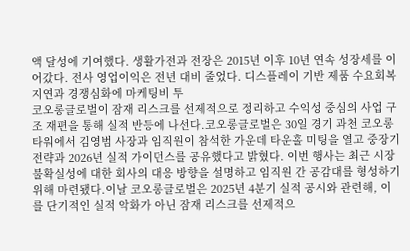액 달성에 기여했다. 생활가전과 전장은 2015년 이후 10년 연속 성장세를 이어갔다. 전사 영업이익은 전년 대비 줄었다. 디스플레이 기반 제품 수요회복 지연과 경쟁심화에 마케팅비 투
코오롱글로벌이 잠재 리스크를 선제적으로 정리하고 수익성 중심의 사업 구조 재편을 통해 실적 반등에 나선다.코오롱글로벌은 30일 경기 과천 코오롱타워에서 김영범 사장과 임직원이 참석한 가운데 타운홀 미팅을 열고 중장기 전략과 2026년 실적 가이던스를 공유했다고 밝혔다. 이번 행사는 최근 시장 불확실성에 대한 회사의 대응 방향을 설명하고 임직원 간 공감대를 형성하기 위해 마련됐다.이날 코오롱글로벌은 2025년 4분기 실적 공시와 관련해, 이를 단기적인 실적 악화가 아닌 잠재 리스크를 선제적으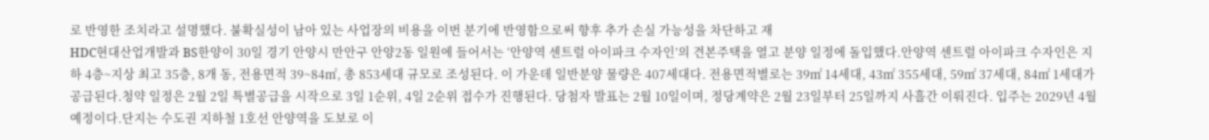로 반영한 조치라고 설명했다. 불확실성이 남아 있는 사업장의 비용을 이번 분기에 반영함으로써 향후 추가 손실 가능성을 차단하고 재
HDC현대산업개발과 BS한양이 30일 경기 안양시 만안구 안양2동 일원에 들어서는 ‘안양역 센트럴 아이파크 수자인’의 견본주택을 열고 분양 일정에 돌입했다.안양역 센트럴 아이파크 수자인은 지하 4층~지상 최고 35층, 8개 동, 전용면적 39~84㎡, 총 853세대 규모로 조성된다. 이 가운데 일반분양 물량은 407세대다. 전용면적별로는 39㎡ 14세대, 43㎡ 355세대, 59㎡ 37세대, 84㎡ 1세대가 공급된다.청약 일정은 2월 2일 특별공급을 시작으로 3일 1순위, 4일 2순위 접수가 진행된다. 당첨자 발표는 2월 10일이며, 정당계약은 2월 23일부터 25일까지 사흘간 이뤄진다. 입주는 2029년 4월 예정이다.단지는 수도권 지하철 1호선 안양역을 도보로 이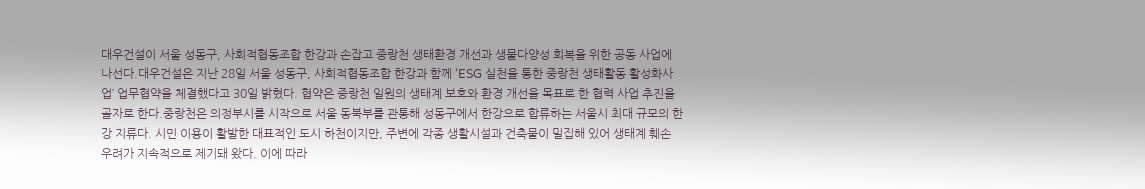대우건설이 서울 성동구, 사회적협동조합 한강과 손잡고 중랑천 생태환경 개선과 생물다양성 회복을 위한 공동 사업에 나선다.대우건설은 지난 28일 서울 성동구, 사회적협동조합 한강과 함께 ‘ESG 실천을 통한 중랑천 생태활동 활성화사업’ 업무협약을 체결했다고 30일 밝혔다. 협약은 중랑천 일원의 생태계 보호와 환경 개선을 목표로 한 협력 사업 추진을 골자로 한다.중랑천은 의정부시를 시작으로 서울 동북부를 관통해 성동구에서 한강으로 합류하는 서울시 최대 규모의 한강 지류다. 시민 이용이 활발한 대표적인 도시 하천이지만, 주변에 각종 생활시설과 건축물이 밀집해 있어 생태계 훼손 우려가 지속적으로 제기돼 왔다. 이에 따라